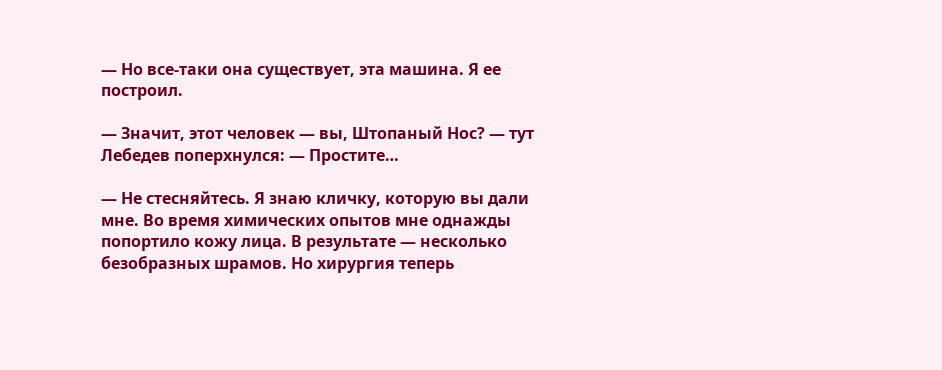— Но все-таки она существует, эта машина. Я ее построил.

— Значит, этот человек — вы, Штопаный Нос? — тут Лебедев поперхнулся: — Простите…

— Не стесняйтесь. Я знаю кличку, которую вы дали мне. Во время химических опытов мне однажды попортило кожу лица. В результате — несколько безобразных шрамов. Но хирургия теперь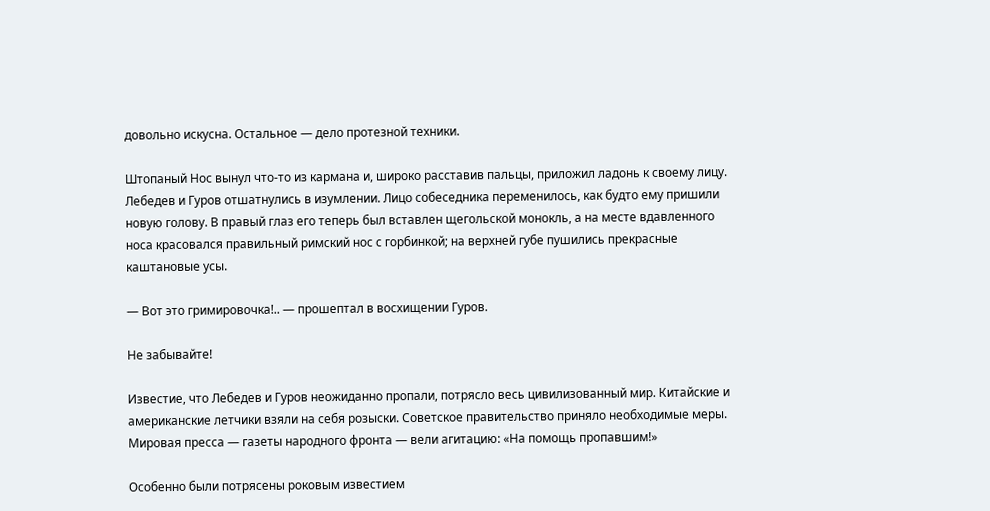довольно искусна. Остальное — дело протезной техники.

Штопаный Нос вынул что-то из кармана и, широко расставив пальцы, приложил ладонь к своему лицу. Лебедев и Гуров отшатнулись в изумлении. Лицо собеседника переменилось, как будто ему пришили новую голову. В правый глаз его теперь был вставлен щегольской монокль, а на месте вдавленного носа красовался правильный римский нос с горбинкой; на верхней губе пушились прекрасные каштановые усы.

— Вот это гримировочка!.. — прошептал в восхищении Гуров.

Не забывайте!

Известие, что Лебедев и Гуров неожиданно пропали, потрясло весь цивилизованный мир. Китайские и американские летчики взяли на себя розыски. Советское правительство приняло необходимые меры. Мировая пресса — газеты народного фронта — вели агитацию: «На помощь пропавшим!»

Особенно были потрясены роковым известием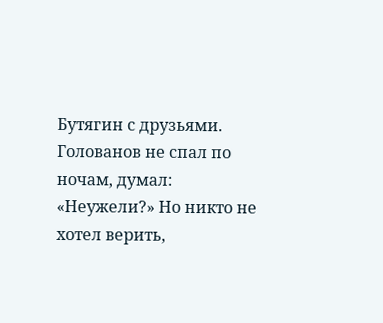Бутягин с друзьями. Голованов не спал по ночам, думал: «Неужели?» Но никто не хотел верить,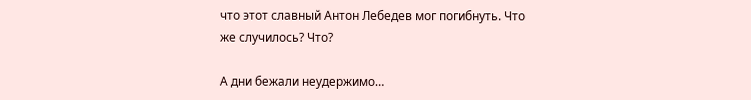что этот славный Антон Лебедев мог погибнуть. Что же случилось? Что?

А дни бежали неудержимо…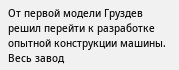От первой модели Груздев решил перейти к разработке опытной конструкции машины. Весь завод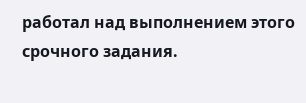работал над выполнением этого срочного задания.